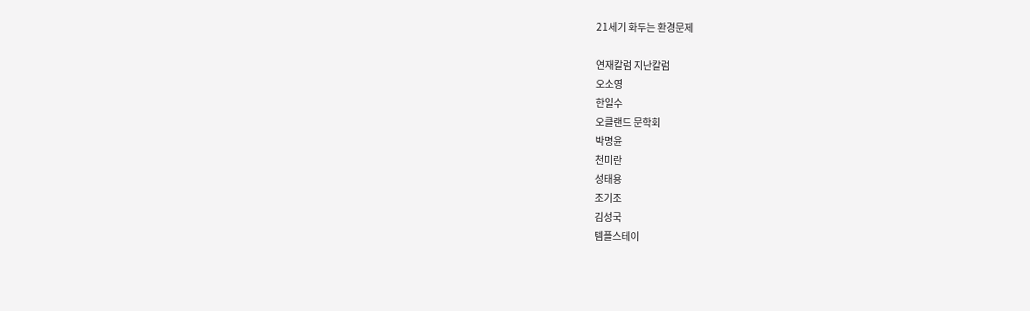21세기 화두는 환경문제

연재칼럼 지난칼럼
오소영
한일수
오클랜드 문학회
박명윤
천미란
성태용
조기조
김성국
템플스테이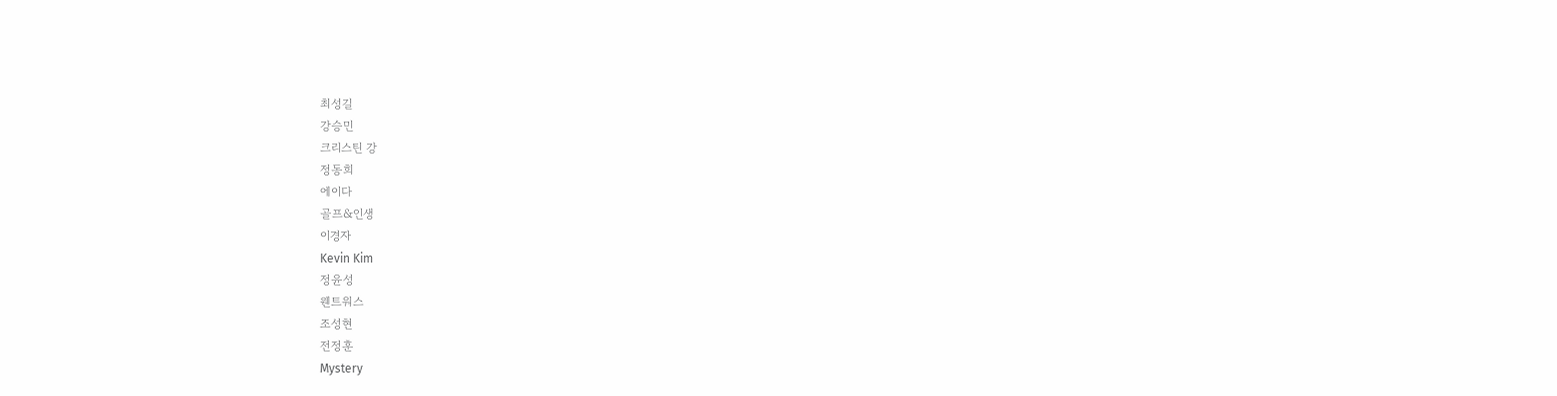최성길
강승민
크리스틴 강
정동희
에이다
골프&인생
이경자
Kevin Kim
정윤성
웬트워스
조성현
전정훈
Mystery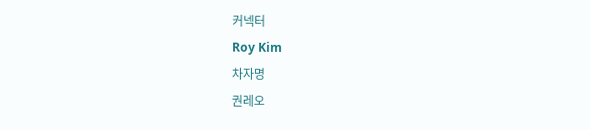커넥터
Roy Kim
차자명
권레오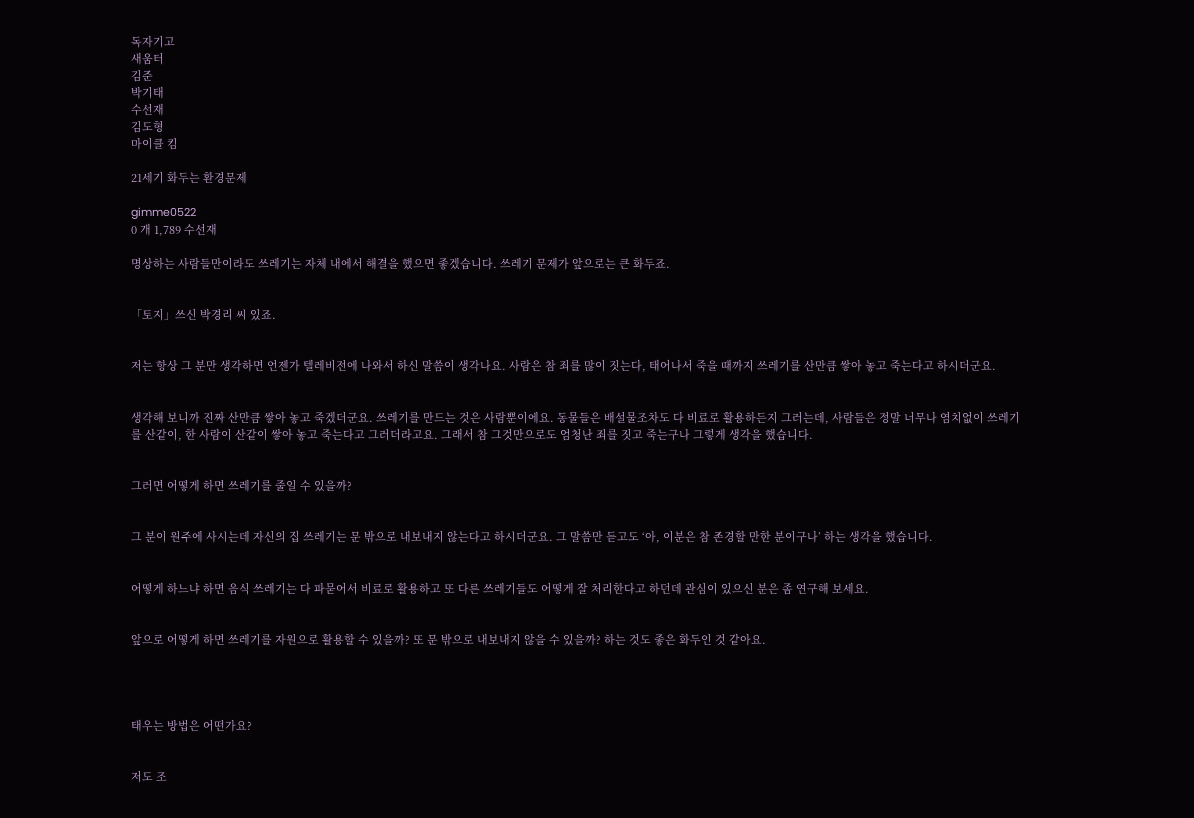독자기고
새움터
김준
박기태
수선재
김도형
마이클 킴

21세기 화두는 환경문제

gimme0522
0 개 1,789 수선재

명상하는 사람들만이라도 쓰레기는 자체 내에서 해결을 했으면 좋겠습니다. 쓰레기 문제가 앞으로는 큰 화두죠.


「토지」쓰신 박경리 씨 있죠.


저는 항상 그 분만 생각하면 언젠가 텔레비전에 나와서 하신 말씀이 생각나요. 사람은 참 죄를 많이 짓는다, 태어나서 죽을 때까지 쓰레기를 산만큼 쌓아 놓고 죽는다고 하시더군요.


생각해 보니까 진짜 산만큼 쌓아 놓고 죽겠더군요. 쓰레기를 만드는 것은 사람뿐이에요. 동물들은 배설물조차도 다 비료로 활용하든지 그러는데, 사람들은 정말 너무나 염치없이 쓰레기를 산같이, 한 사람이 산같이 쌓아 놓고 죽는다고 그러더라고요. 그래서 참 그것만으로도 엄청난 죄를 짓고 죽는구나 그렇게 생각을 했습니다.


그러면 어떻게 하면 쓰레기를 줄일 수 있을까?


그 분이 원주에 사시는데 자신의 집 쓰레기는 문 밖으로 내보내지 않는다고 하시더군요. 그 말씀만 듣고도 ‘아, 이분은 참 존경할 만한 분이구나’ 하는 생각을 했습니다.


어떻게 하느냐 하면 음식 쓰레기는 다 파묻어서 비료로 활용하고 또 다른 쓰레기들도 어떻게 잘 처리한다고 하던데 관심이 있으신 분은 좀 연구해 보세요.


앞으로 어떻게 하면 쓰레기를 자원으로 활용할 수 있을까? 또 문 밖으로 내보내지 않을 수 있을까? 하는 것도 좋은 화두인 것 같아요.




태우는 방법은 어떤가요?


저도 조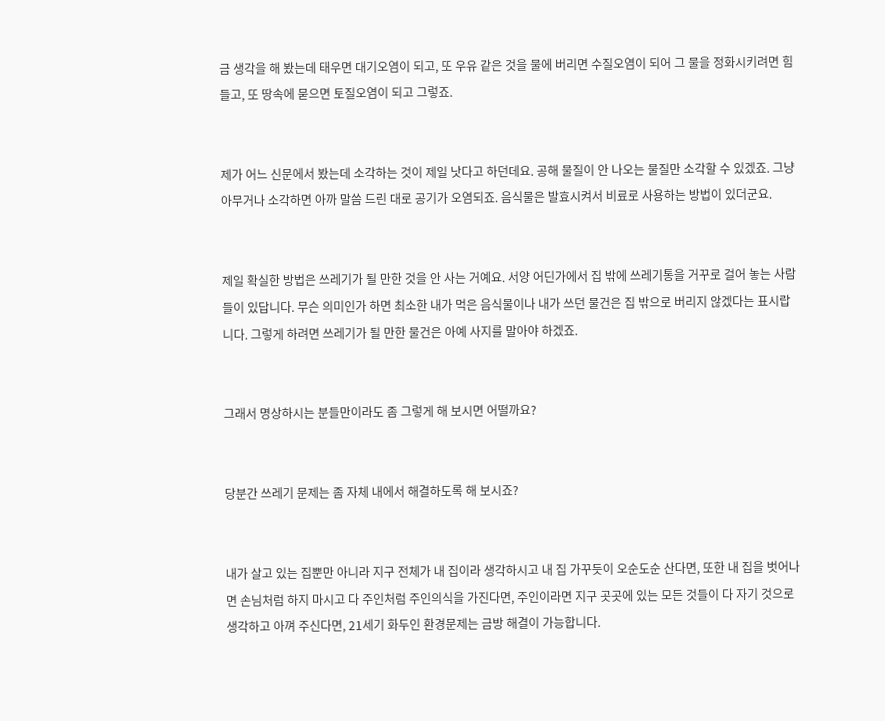금 생각을 해 봤는데 태우면 대기오염이 되고, 또 우유 같은 것을 물에 버리면 수질오염이 되어 그 물을 정화시키려면 힘들고, 또 땅속에 묻으면 토질오염이 되고 그렇죠.


제가 어느 신문에서 봤는데 소각하는 것이 제일 낫다고 하던데요. 공해 물질이 안 나오는 물질만 소각할 수 있겠죠. 그냥 아무거나 소각하면 아까 말씀 드린 대로 공기가 오염되죠. 음식물은 발효시켜서 비료로 사용하는 방법이 있더군요.


제일 확실한 방법은 쓰레기가 될 만한 것을 안 사는 거예요. 서양 어딘가에서 집 밖에 쓰레기통을 거꾸로 걸어 놓는 사람들이 있답니다. 무슨 의미인가 하면 최소한 내가 먹은 음식물이나 내가 쓰던 물건은 집 밖으로 버리지 않겠다는 표시랍니다. 그렇게 하려면 쓰레기가 될 만한 물건은 아예 사지를 말아야 하겠죠.


그래서 명상하시는 분들만이라도 좀 그렇게 해 보시면 어떨까요?


당분간 쓰레기 문제는 좀 자체 내에서 해결하도록 해 보시죠?


내가 살고 있는 집뿐만 아니라 지구 전체가 내 집이라 생각하시고 내 집 가꾸듯이 오순도순 산다면, 또한 내 집을 벗어나면 손님처럼 하지 마시고 다 주인처럼 주인의식을 가진다면, 주인이라면 지구 곳곳에 있는 모든 것들이 다 자기 것으로 생각하고 아껴 주신다면, 21세기 화두인 환경문제는 금방 해결이 가능합니다.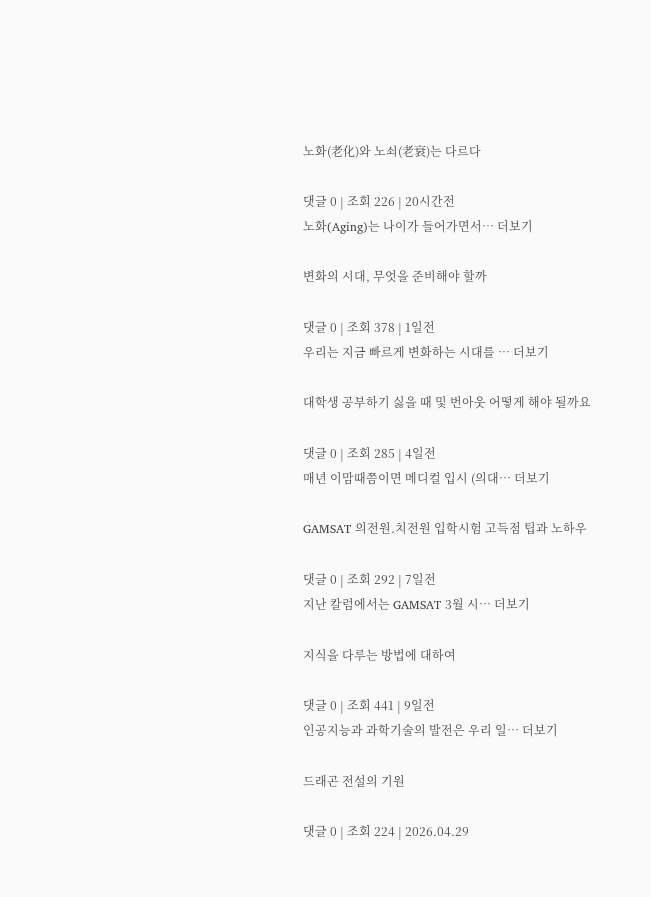노화(老化)와 노쇠(老衰)는 다르다

댓글 0 | 조회 226 | 20시간전
노화(Aging)는 나이가 들어가면서… 더보기

변화의 시대, 무엇을 준비해야 할까

댓글 0 | 조회 378 | 1일전
우리는 지금 빠르게 변화하는 시대를 … 더보기

대학생 공부하기 싫을 때 및 번아웃 어떻게 해야 될까요

댓글 0 | 조회 285 | 4일전
매년 이맘때쯤이면 메디컬 입시 (의대… 더보기

GAMSAT 의전원.치전원 입학시험 고득점 팁과 노하우

댓글 0 | 조회 292 | 7일전
지난 칼럼에서는 GAMSAT 3월 시… 더보기

지식을 다루는 방법에 대하여

댓글 0 | 조회 441 | 9일전
인공지능과 과학기술의 발전은 우리 일… 더보기

드래곤 전설의 기원

댓글 0 | 조회 224 | 2026.04.29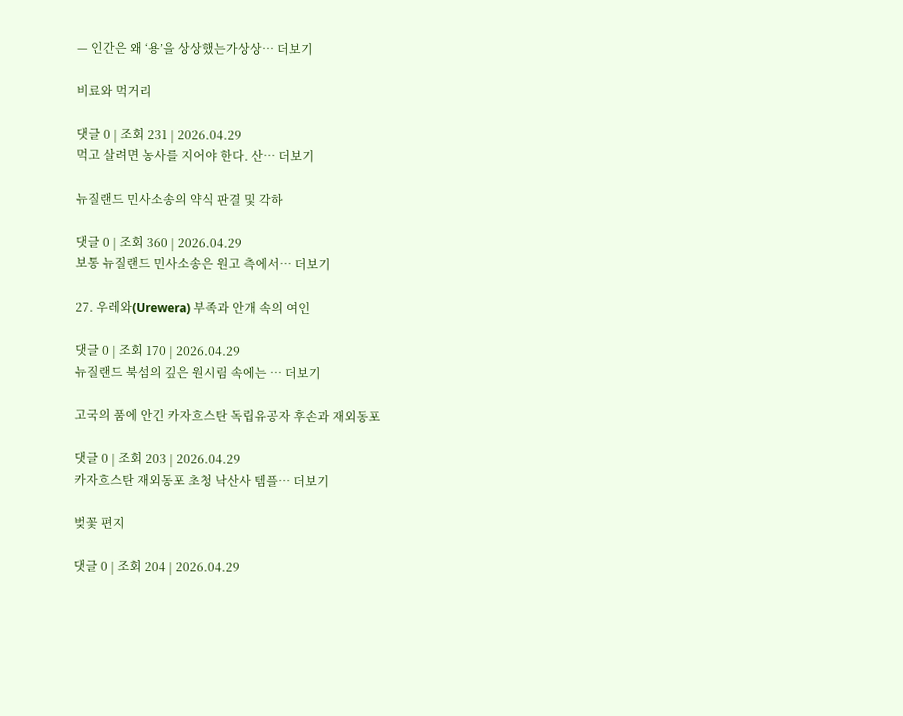— 인간은 왜 ‘용’을 상상했는가상상… 더보기

비료와 먹거리

댓글 0 | 조회 231 | 2026.04.29
먹고 살려면 농사를 지어야 한다. 산… 더보기

뉴질랜드 민사소송의 약식 판결 및 각하

댓글 0 | 조회 360 | 2026.04.29
보통 뉴질랜드 민사소송은 원고 측에서… 더보기

27. 우레와(Urewera) 부족과 안개 속의 여인

댓글 0 | 조회 170 | 2026.04.29
뉴질랜드 북섬의 깊은 원시림 속에는 … 더보기

고국의 품에 안긴 카자흐스탄 독립유공자 후손과 재외동포

댓글 0 | 조회 203 | 2026.04.29
카자흐스탄 재외동포 초청 낙산사 템플… 더보기

벚꽃 편지

댓글 0 | 조회 204 | 2026.04.29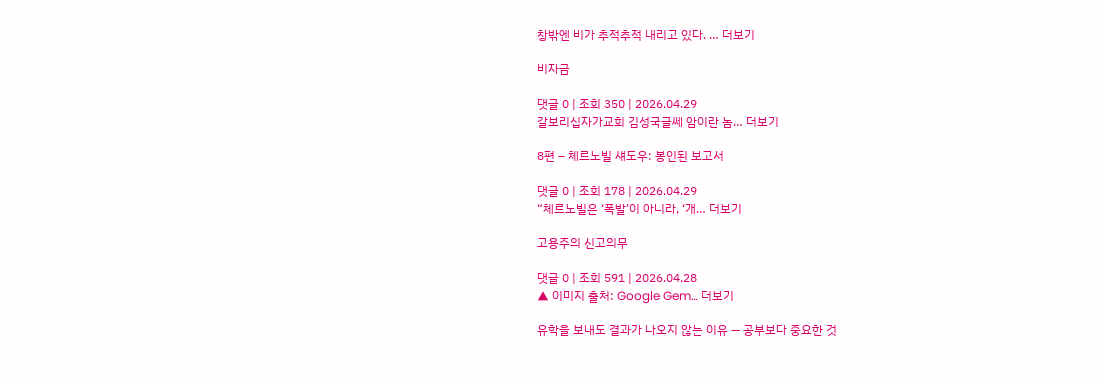창밖엔 비가 추적추적 내리고 있다. … 더보기

비자금

댓글 0 | 조회 350 | 2026.04.29
갈보리십자가교회 김성국글쎄 암이란 놈… 더보기

8편 – 체르노빌 섀도우: 봉인된 보고서

댓글 0 | 조회 178 | 2026.04.29
“체르노빌은 ‘폭발’이 아니라, ‘개… 더보기

고용주의 신고의무

댓글 0 | 조회 591 | 2026.04.28
▲ 이미지 출처: Google Gem… 더보기

유학을 보내도 결과가 나오지 않는 이유 — 공부보다 중요한 것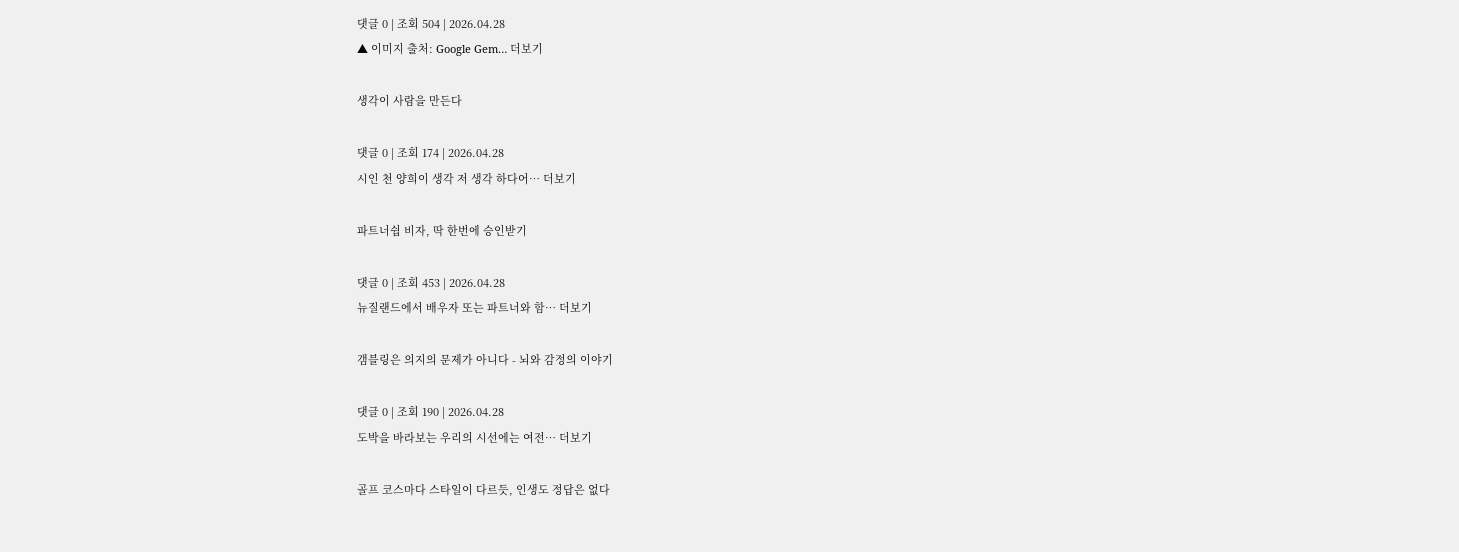댓글 0 | 조회 504 | 2026.04.28
▲ 이미지 출처: Google Gem… 더보기

생각이 사람을 만든다

댓글 0 | 조회 174 | 2026.04.28
시인 천 양희이 생각 저 생각 하다어… 더보기

파트너쉽 비자, 딱 한번에 승인받기

댓글 0 | 조회 453 | 2026.04.28
뉴질랜드에서 배우자 또는 파트너와 함… 더보기

갬블링은 의지의 문제가 아니다 - 뇌와 감정의 이야기

댓글 0 | 조회 190 | 2026.04.28
도박을 바라보는 우리의 시선에는 여전… 더보기

골프 코스마다 스타일이 다르듯, 인생도 정답은 없다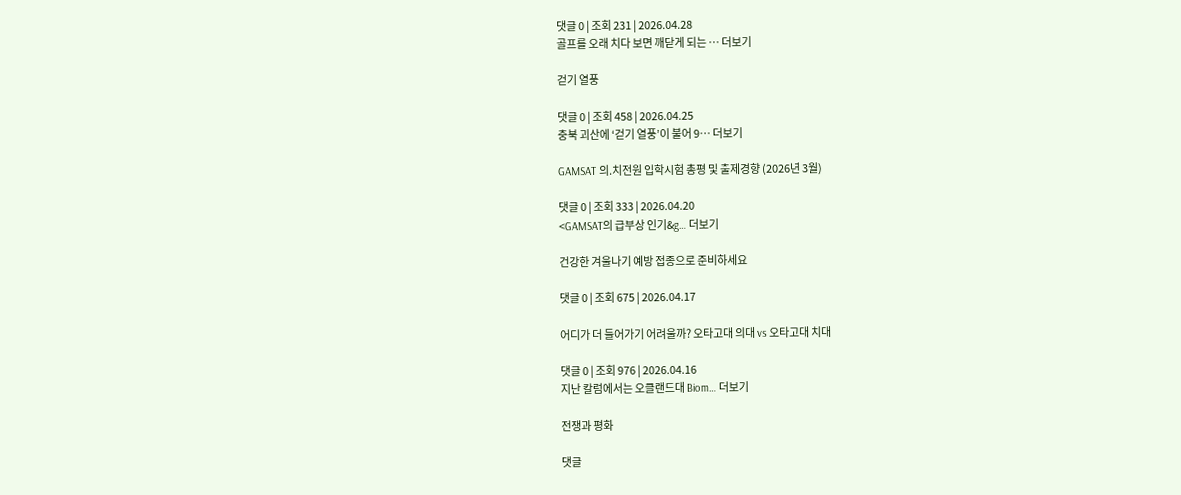댓글 0 | 조회 231 | 2026.04.28
골프를 오래 치다 보면 깨닫게 되는 … 더보기

걷기 열풍

댓글 0 | 조회 458 | 2026.04.25
충북 괴산에 ‘걷기 열풍’이 불어 9… 더보기

GAMSAT 의.치전원 입학시험 총평 및 출제경향 (2026년 3월)

댓글 0 | 조회 333 | 2026.04.20
<GAMSAT의 급부상 인기&g… 더보기

건강한 겨울나기 예방 접종으로 준비하세요

댓글 0 | 조회 675 | 2026.04.17

어디가 더 들어가기 어려울까? 오타고대 의대 vs 오타고대 치대

댓글 0 | 조회 976 | 2026.04.16
지난 칼럼에서는 오클랜드대 Biom… 더보기

전쟁과 평화

댓글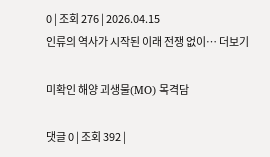0 | 조회 276 | 2026.04.15
인류의 역사가 시작된 이래 전쟁 없이… 더보기

미확인 해양 괴생물(MO) 목격담

댓글 0 | 조회 392 |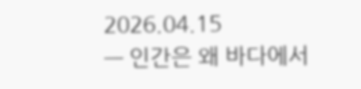2026.04.15
— 인간은 왜 바다에서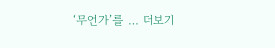‘무언가’를 … 더보기